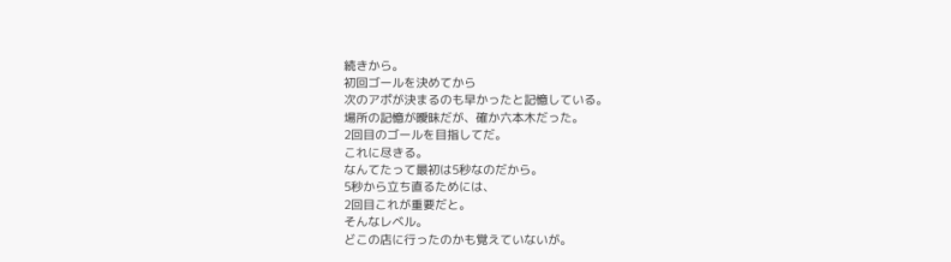続きから。
初回ゴールを決めてから
次のアポが決まるのも早かったと記憶している。
場所の記憶が曖昧だが、確か六本木だった。
2回目のゴールを目指してだ。
これに尽きる。
なんてたって最初は5秒なのだから。
5秒から立ち直るためには、
2回目これが重要だと。
そんなレベル。
どこの店に行ったのかも覚えていないが。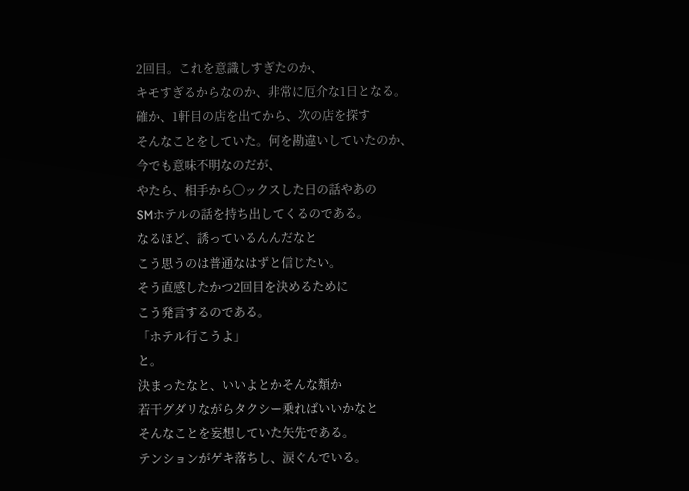2回目。これを意識しすぎたのか、
キモすぎるからなのか、非常に厄介な1日となる。
確か、1軒目の店を出てから、次の店を探す
そんなことをしていた。何を勘違いしていたのか、
今でも意味不明なのだが、
やたら、相手から◯ックスした日の話やあの
SMホテルの話を持ち出してくるのである。
なるほど、誘っているんんだなと
こう思うのは普通なはずと信じたい。
そう直感したかつ2回目を決めるために
こう発言するのである。
「ホテル行こうよ」
と。
決まったなと、いいよとかそんな類か
若干グダリながらタクシー乗ればいいかなと
そんなことを妄想していた矢先である。
テンションがゲキ落ちし、涙ぐんでいる。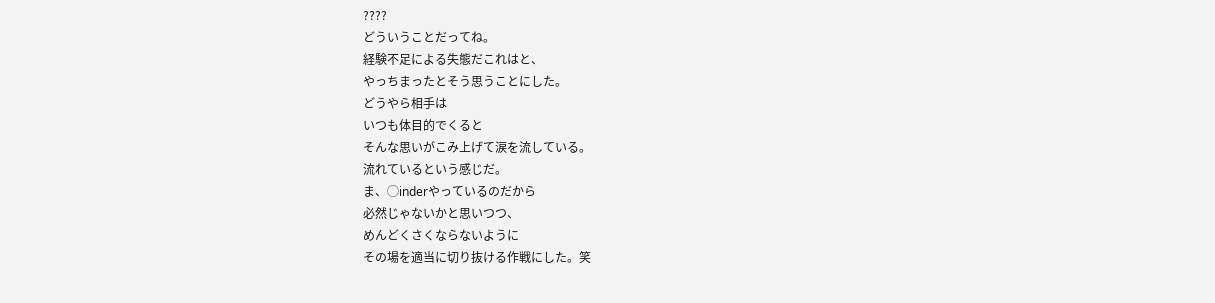????
どういうことだってね。
経験不足による失態だこれはと、
やっちまったとそう思うことにした。
どうやら相手は
いつも体目的でくると
そんな思いがこみ上げて涙を流している。
流れているという感じだ。
ま、◯inderやっているのだから
必然じゃないかと思いつつ、
めんどくさくならないように
その場を適当に切り抜ける作戦にした。笑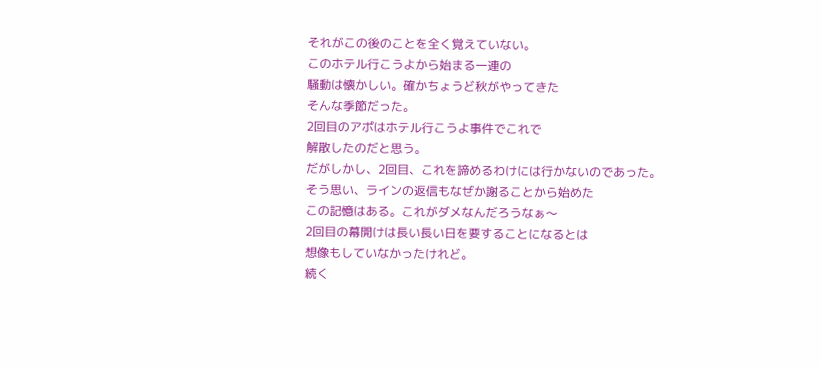それがこの後のことを全く覚えていない。
このホテル行こうよから始まる一連の
騒動は懐かしい。確かちょうど秋がやってきた
そんな季節だった。
2回目のアポはホテル行こうよ事件でこれで
解散したのだと思う。
だがしかし、2回目、これを諦めるわけには行かないのであった。
そう思い、ラインの返信もなぜか謝ることから始めた
この記憶はある。これがダメなんだろうなぁ〜
2回目の幕開けは長い長い日を要することになるとは
想像もしていなかったけれど。
続く